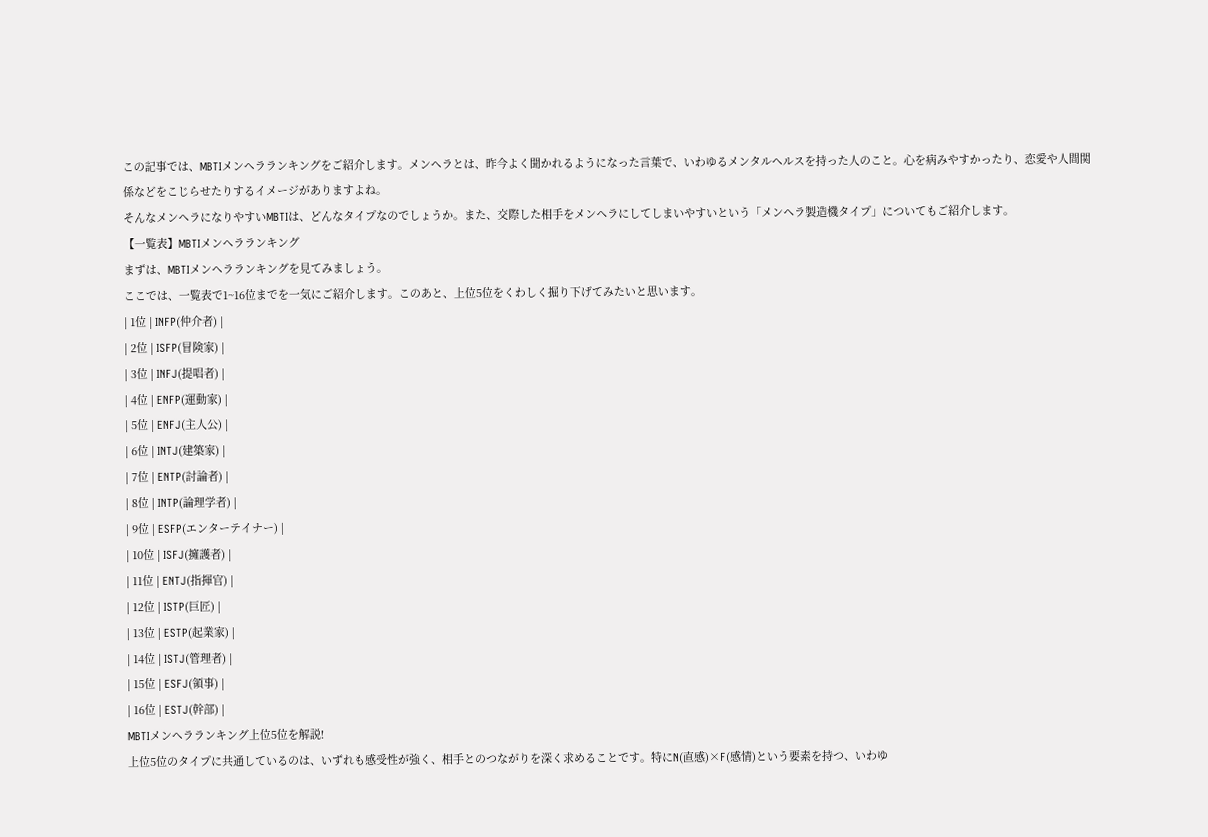この記事では、MBTIメンヘラランキングをご紹介します。メンヘラとは、昨今よく聞かれるようになった言葉で、いわゆるメンタルヘルスを持った人のこと。心を病みやすかったり、恋愛や人間関係などをこじらせたりするイメージがありますよね。
そんなメンヘラになりやすいMBTIは、どんなタイプなのでしょうか。また、交際した相手をメンヘラにしてしまいやすいという「メンヘラ製造機タイプ」についてもご紹介します。
【一覧表】MBTIメンヘラランキング
まずは、MBTIメンヘラランキングを見てみましょう。
ここでは、一覧表で1~16位までを一気にご紹介します。このあと、上位5位をくわしく掘り下げてみたいと思います。
| 1位 | INFP(仲介者) |
| 2位 | ISFP(冒険家) |
| 3位 | INFJ(提唱者) |
| 4位 | ENFP(運動家) |
| 5位 | ENFJ(主人公) |
| 6位 | INTJ(建築家) |
| 7位 | ENTP(討論者) |
| 8位 | INTP(論理学者) |
| 9位 | ESFP(エンターテイナー) |
| 10位 | ISFJ(擁護者) |
| 11位 | ENTJ(指揮官) |
| 12位 | ISTP(巨匠) |
| 13位 | ESTP(起業家) |
| 14位 | ISTJ(管理者) |
| 15位 | ESFJ(領事) |
| 16位 | ESTJ(幹部) |
MBTIメンヘラランキング上位5位を解説!
上位5位のタイプに共通しているのは、いずれも感受性が強く、相手とのつながりを深く求めることです。特にN(直感)×F(感情)という要素を持つ、いわゆ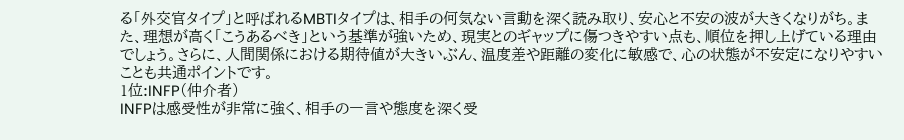る「外交官タイプ」と呼ばれるMBTIタイプは、相手の何気ない言動を深く読み取り、安心と不安の波が大きくなりがち。また、理想が高く「こうあるべき」という基準が強いため、現実とのギャップに傷つきやすい点も、順位を押し上げている理由でしょう。さらに、人間関係における期待値が大きいぶん、温度差や距離の変化に敏感で、心の状態が不安定になりやすいことも共通ポイントです。
1位:INFP(仲介者)
INFPは感受性が非常に強く、相手の一言や態度を深く受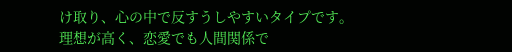け取り、心の中で反すうしやすいタイプです。理想が高く、恋愛でも人間関係で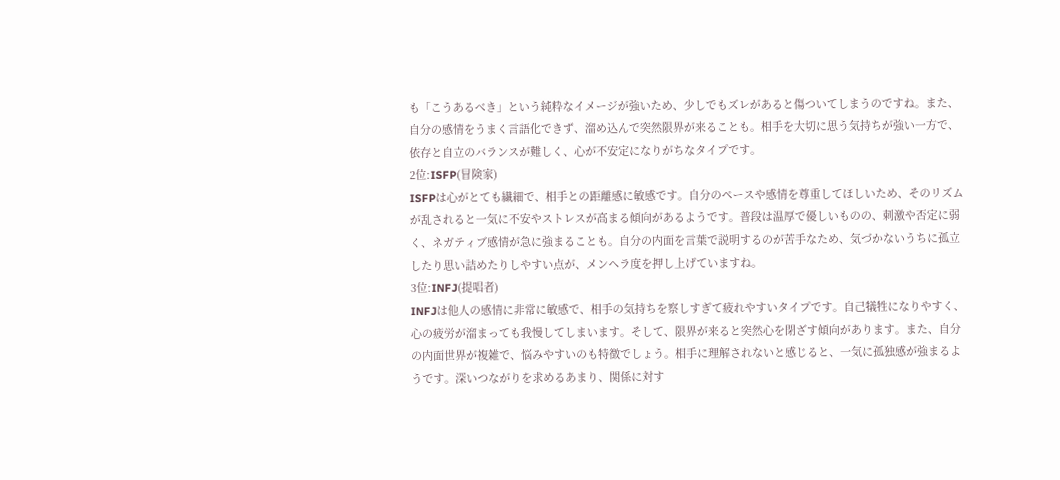も「こうあるべき」という純粋なイメージが強いため、少しでもズレがあると傷ついてしまうのですね。また、自分の感情をうまく言語化できず、溜め込んで突然限界が来ることも。相手を大切に思う気持ちが強い一方で、依存と自立のバランスが難しく、心が不安定になりがちなタイプです。
2位:ISFP(冒険家)
ISFPは心がとても繊細で、相手との距離感に敏感です。自分のペースや感情を尊重してほしいため、そのリズムが乱されると一気に不安やストレスが高まる傾向があるようです。普段は温厚で優しいものの、刺激や否定に弱く、ネガティブ感情が急に強まることも。自分の内面を言葉で説明するのが苦手なため、気づかないうちに孤立したり思い詰めたりしやすい点が、メンヘラ度を押し上げていますね。
3位:INFJ(提唱者)
INFJは他人の感情に非常に敏感で、相手の気持ちを察しすぎて疲れやすいタイプです。自己犠牲になりやすく、心の疲労が溜まっても我慢してしまいます。そして、限界が来ると突然心を閉ざす傾向があります。また、自分の内面世界が複雑で、悩みやすいのも特徴でしょう。相手に理解されないと感じると、一気に孤独感が強まるようです。深いつながりを求めるあまり、関係に対す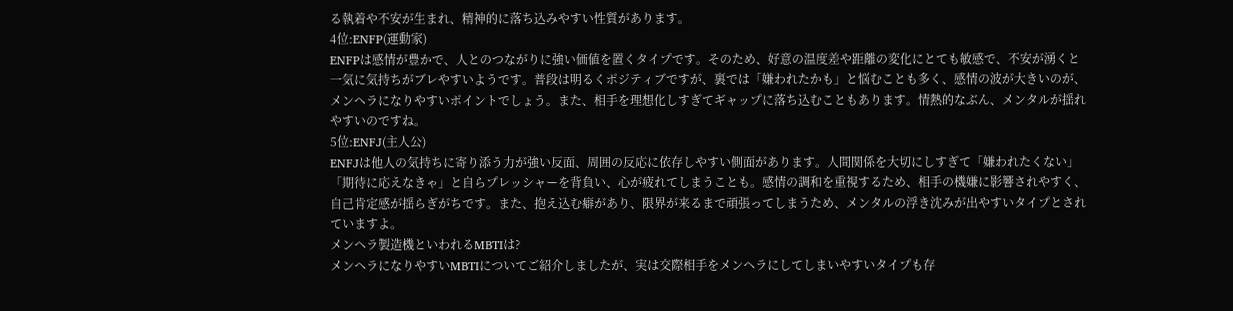る執着や不安が生まれ、精神的に落ち込みやすい性質があります。
4位:ENFP(運動家)
ENFPは感情が豊かで、人とのつながりに強い価値を置くタイプです。そのため、好意の温度差や距離の変化にとても敏感で、不安が湧くと一気に気持ちがブレやすいようです。普段は明るくポジティブですが、裏では「嫌われたかも」と悩むことも多く、感情の波が大きいのが、メンヘラになりやすいポイントでしょう。また、相手を理想化しすぎてギャップに落ち込むこともあります。情熱的なぶん、メンタルが揺れやすいのですね。
5位:ENFJ(主人公)
ENFJは他人の気持ちに寄り添う力が強い反面、周囲の反応に依存しやすい側面があります。人間関係を大切にしすぎて「嫌われたくない」「期待に応えなきゃ」と自らプレッシャーを背負い、心が疲れてしまうことも。感情の調和を重視するため、相手の機嫌に影響されやすく、自己肯定感が揺らぎがちです。また、抱え込む癖があり、限界が来るまで頑張ってしまうため、メンタルの浮き沈みが出やすいタイプとされていますよ。
メンヘラ製造機といわれるMBTIは?
メンヘラになりやすいMBTIについてご紹介しましたが、実は交際相手をメンヘラにしてしまいやすいタイプも存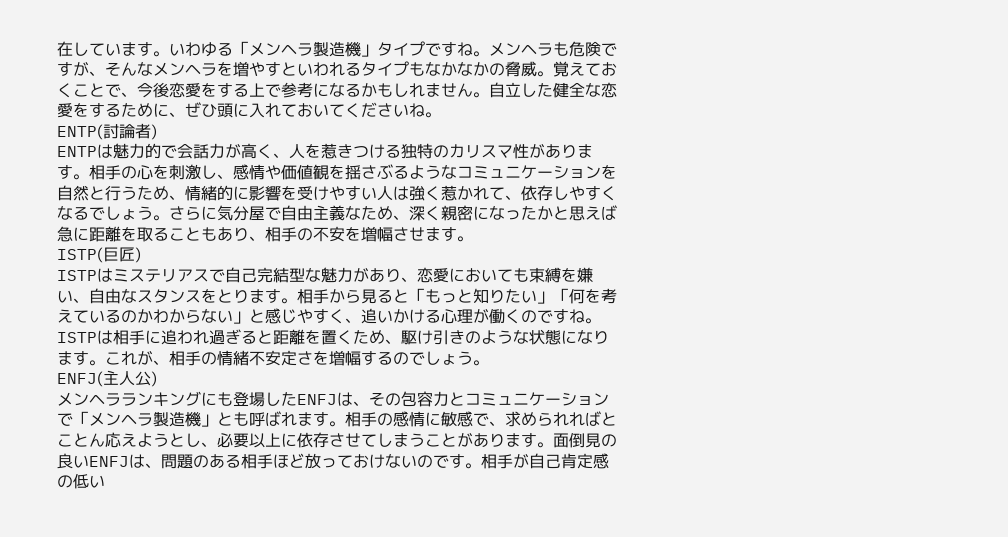在しています。いわゆる「メンヘラ製造機」タイプですね。メンヘラも危険ですが、そんなメンヘラを増やすといわれるタイプもなかなかの脅威。覚えておくことで、今後恋愛をする上で参考になるかもしれません。自立した健全な恋愛をするために、ぜひ頭に入れておいてくださいね。
ENTP(討論者)
ENTPは魅力的で会話力が高く、人を惹きつける独特のカリスマ性があります。相手の心を刺激し、感情や価値観を揺さぶるようなコミュニケーションを自然と行うため、情緒的に影響を受けやすい人は強く惹かれて、依存しやすくなるでしょう。さらに気分屋で自由主義なため、深く親密になったかと思えば急に距離を取ることもあり、相手の不安を増幅させます。
ISTP(巨匠)
ISTPはミステリアスで自己完結型な魅力があり、恋愛においても束縛を嫌い、自由なスタンスをとります。相手から見ると「もっと知りたい」「何を考えているのかわからない」と感じやすく、追いかける心理が働くのですね。ISTPは相手に追われ過ぎると距離を置くため、駆け引きのような状態になります。これが、相手の情緒不安定さを増幅するのでしょう。
ENFJ(主人公)
メンヘラランキングにも登場したENFJは、その包容力とコミュニケーションで「メンヘラ製造機」とも呼ばれます。相手の感情に敏感で、求められればとことん応えようとし、必要以上に依存させてしまうことがあります。面倒見の良いENFJは、問題のある相手ほど放っておけないのです。相手が自己肯定感の低い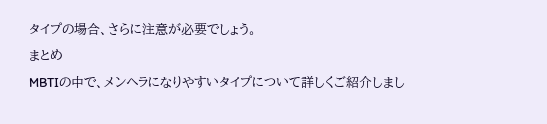タイプの場合、さらに注意が必要でしょう。
まとめ
MBTIの中で、メンヘラになりやすいタイプについて詳しくご紹介しまし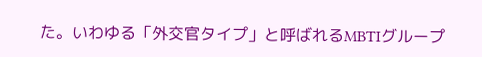た。いわゆる「外交官タイプ」と呼ばれるMBTIグループ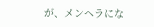が、メンヘラにな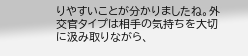りやすいことが分かりましたね。外交官タイプは相手の気持ちを大切に汲み取りながら、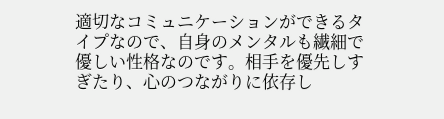適切なコミュニケーションができるタイプなので、自身のメンタルも繊細で優しい性格なのです。相手を優先しすぎたり、心のつながりに依存し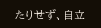たりせず、自立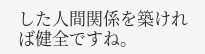した人間関係を築ければ健全ですね。